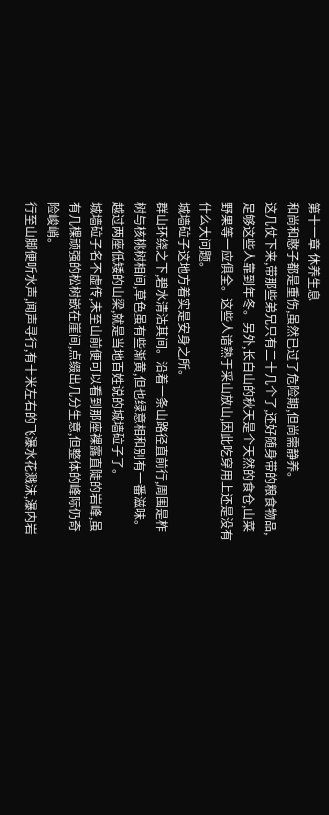第十一章 休养生息
和尚和憨子都是重伤,虽然已过了危险期,但尚需静养。
这几仗下来,带那些弟兄只有二十几个了,还好随身带的粮食物品,足够这些人靠到年冬。另外,长白山的秋天是个天然的食仓,山菜野果等一应俱全。这些人谙熟于采山放山,因此吃穿用上还是没有什么大问题。
城墙砬子这地方着实是安身之所。
群山环绕之下,碧水清沽其间。沿着一条山路径直前行,周围是柞树与核桃树相间,草色虽有些渐黄,但也绿意相和别有一番滋味。越过两座低矮的山梁,就是当地百姓说的城墙砬子了。
城墙砬子名不虚传,未至山前便可以看到那座裸露直陡的岩峰,虽有几棵顽强的松树嵌在崖间,点缀出几分生意,但整体的峰际仍奇险峻峭。
行至山脚便听水声,闻声寻行,有十米左右的飞瀑水花溅沫,瀑内岩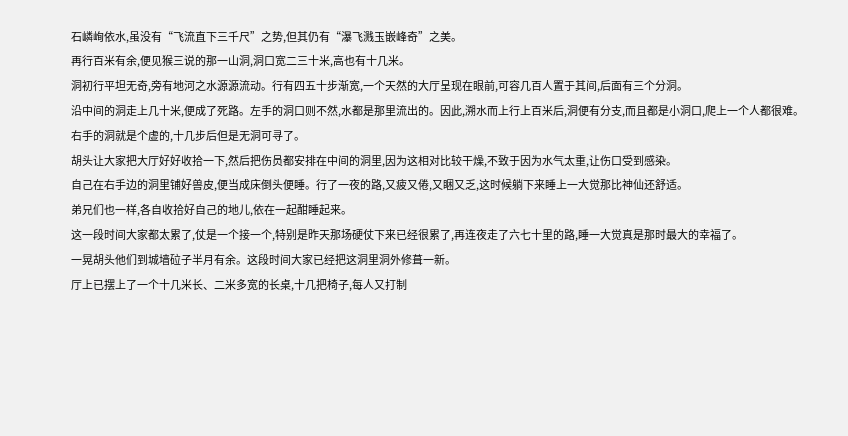石嶙峋依水,虽没有“飞流直下三千尺”之势,但其仍有“瀑飞溅玉嵌峰奇”之美。
再行百米有余,便见猴三说的那一山洞,洞口宽二三十米,高也有十几米。
洞初行平坦无奇,旁有地河之水源源流动。行有四五十步渐宽,一个天然的大厅呈现在眼前,可容几百人置于其间,后面有三个分洞。
沿中间的洞走上几十米,便成了死路。左手的洞口则不然,水都是那里流出的。因此,溯水而上行上百米后,洞便有分支,而且都是小洞口,爬上一个人都很难。右手的洞就是个虚的,十几步后但是无洞可寻了。
胡头让大家把大厅好好收拾一下,然后把伤员都安排在中间的洞里,因为这相对比较干燥,不致于因为水气太重,让伤口受到感染。
自己在右手边的洞里铺好兽皮,便当成床倒头便睡。行了一夜的路,又疲又倦,又睏又乏,这时候躺下来睡上一大觉那比神仙还舒适。
弟兄们也一样,各自收拾好自己的地儿,依在一起酣睡起来。
这一段时间大家都太累了,仗是一个接一个,特别是昨天那场硬仗下来已经很累了,再连夜走了六七十里的路,睡一大觉真是那时最大的幸福了。
一晃胡头他们到城墙砬子半月有余。这段时间大家已经把这洞里洞外修葺一新。
厅上已摆上了一个十几米长、二米多宽的长桌,十几把椅子,每人又打制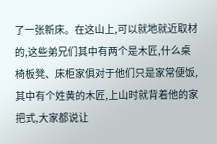了一张新床。在这山上,可以就地就近取材的,这些弟兄们其中有两个是木匠,什么桌椅板凳、床柜家俱对于他们只是家常便饭,其中有个姓黄的木匠,上山时就背着他的家把式,大家都说让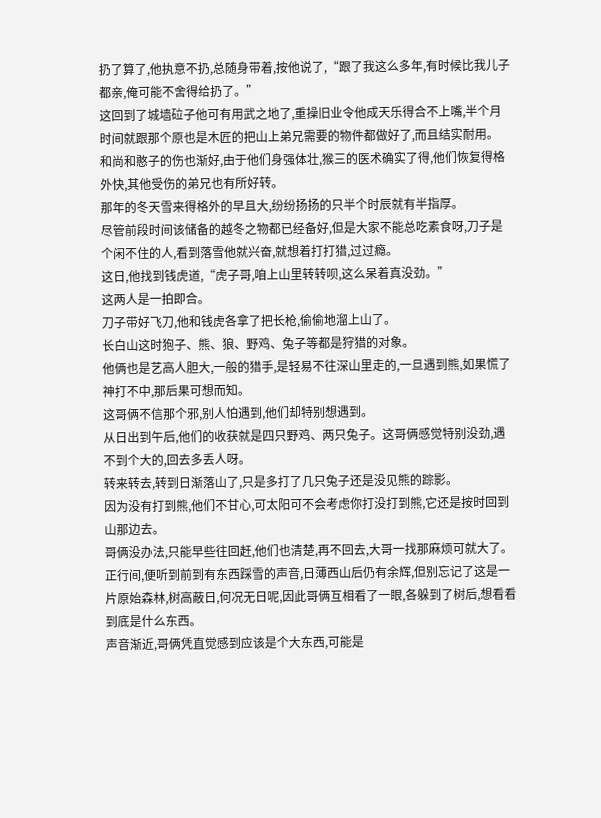扔了算了,他执意不扔,总随身带着,按他说了,“跟了我这么多年,有时候比我儿子都亲,俺可能不舍得给扔了。”
这回到了城墙砬子他可有用武之地了,重操旧业令他成天乐得合不上嘴,半个月时间就跟那个原也是木匠的把山上弟兄需要的物件都做好了,而且结实耐用。
和尚和憨子的伤也渐好,由于他们身强体壮,猴三的医术确实了得,他们恢复得格外快,其他受伤的弟兄也有所好转。
那年的冬天雪来得格外的早且大,纷纷扬扬的只半个时辰就有半指厚。
尽管前段时间该储备的越冬之物都已经备好,但是大家不能总吃素食呀,刀子是个闲不住的人,看到落雪他就兴奋,就想着打打猎,过过瘾。
这日,他找到钱虎道,“虎子哥,咱上山里转转呗,这么呆着真没劲。”
这两人是一拍即合。
刀子带好飞刀,他和钱虎各拿了把长枪,偷偷地溜上山了。
长白山这时狍子、熊、狼、野鸡、兔子等都是狩猎的对象。
他俩也是艺高人胆大,一般的猎手,是轻易不往深山里走的,一旦遇到熊,如果慌了神打不中,那后果可想而知。
这哥俩不信那个邪,别人怕遇到,他们却特别想遇到。
从日出到午后,他们的收获就是四只野鸡、两只兔子。这哥俩感觉特别没劲,遇不到个大的,回去多丢人呀。
转来转去,转到日渐落山了,只是多打了几只兔子还是没见熊的踪影。
因为没有打到熊,他们不甘心,可太阳可不会考虑你打没打到熊,它还是按时回到山那边去。
哥俩没办法,只能早些往回赶,他们也清楚,再不回去,大哥一找那麻烦可就大了。
正行间,便听到前到有东西踩雪的声音,日薄西山后仍有余辉,但别忘记了这是一片原始森林,树高蔽日,何况无日呢,因此哥俩互相看了一眼,各躲到了树后,想看看到底是什么东西。
声音渐近,哥俩凭直觉感到应该是个大东西,可能是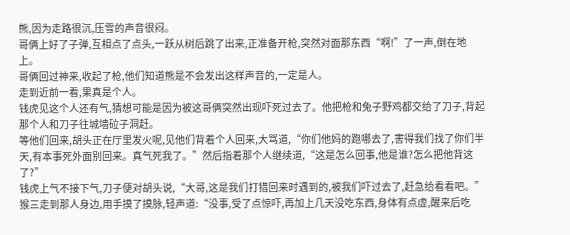熊,因为走路很沉,压雪的声音很闷。
哥俩上好了子弹,互相点了点头,一跃从树后跳了出来,正准备开枪,突然对面那东西“啊!”了一声,倒在地上。
哥俩回过神来,收起了枪,他们知道熊是不会发出这样声音的,一定是人。
走到近前一看,果真是个人。
钱虎见这个人还有气,猜想可能是因为被这哥俩突然出现吓死过去了。他把枪和兔子野鸡都交给了刀子,背起那个人和刀子往城墙砬子洞赶。
等他们回来,胡头正在厅里发火呢,见他们背着个人回来,大骂道,“你们他妈的跑哪去了,害得我们找了你们半天,有本事死外面别回来。真气死我了。”然后指着那个人继续道,“这是怎么回事,他是谁?怎么把他背这了?”
钱虎上气不接下气,刀子便对胡头说,“大哥,这是我们打猎回来时遇到的,被我们吓过去了,赶急给看看吧。”
猴三走到那人身边,用手摸了摸脉,轻声道:“没事,受了点惊吓,再加上几天没吃东西,身体有点虚,醒来后吃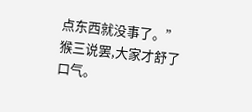点东西就没事了。”
猴三说罢,大家才舒了口气。